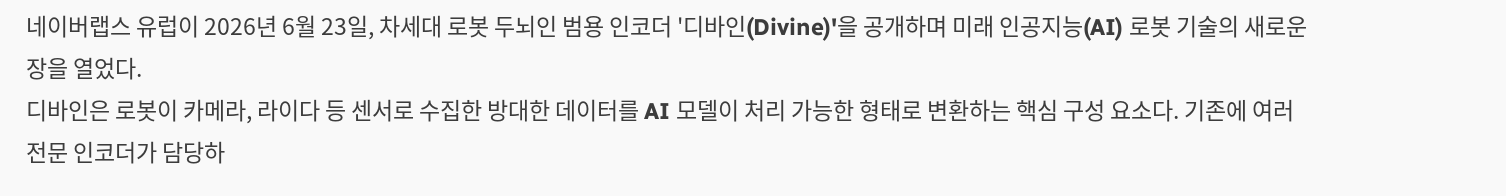네이버랩스 유럽이 2026년 6월 23일, 차세대 로봇 두뇌인 범용 인코더 '디바인(Divine)'을 공개하며 미래 인공지능(AI) 로봇 기술의 새로운 장을 열었다.
디바인은 로봇이 카메라, 라이다 등 센서로 수집한 방대한 데이터를 AI 모델이 처리 가능한 형태로 변환하는 핵심 구성 요소다. 기존에 여러 전문 인코더가 담당하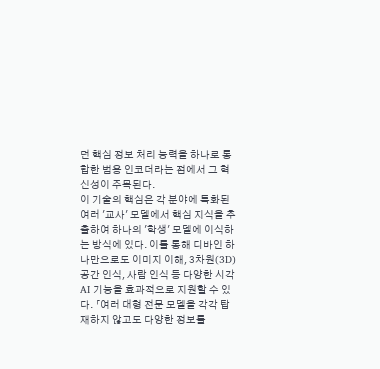던 핵심 정보 처리 능력을 하나로 통합한 범용 인코더라는 점에서 그 혁신성이 주목된다.
이 기술의 핵심은 각 분야에 특화된 여러 '교사' 모델에서 핵심 지식을 추출하여 하나의 '학생' 모델에 이식하는 방식에 있다. 이를 통해 디바인 하나만으로도 이미지 이해, 3차원(3D) 공간 인식, 사람 인식 등 다양한 시각 AI 기능을 효과적으로 지원할 수 있다. 「여러 대형 전문 모델을 각각 탑재하지 않고도 다양한 정보를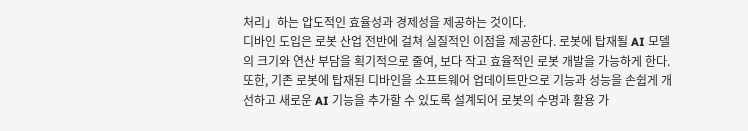처리」하는 압도적인 효율성과 경제성을 제공하는 것이다.
디바인 도입은 로봇 산업 전반에 걸쳐 실질적인 이점을 제공한다. 로봇에 탑재될 AI 모델의 크기와 연산 부담을 획기적으로 줄여, 보다 작고 효율적인 로봇 개발을 가능하게 한다. 또한, 기존 로봇에 탑재된 디바인을 소프트웨어 업데이트만으로 기능과 성능을 손쉽게 개선하고 새로운 AI 기능을 추가할 수 있도록 설계되어 로봇의 수명과 활용 가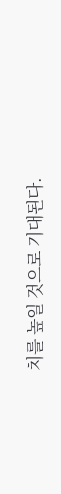치를 높일 것으로 기대된다.